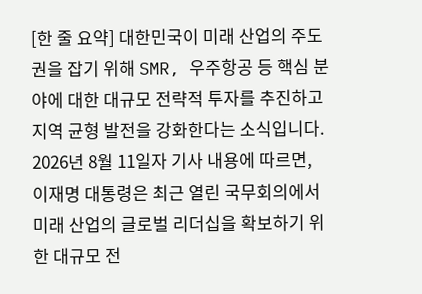[한 줄 요약] 대한민국이 미래 산업의 주도권을 잡기 위해 SMR, 우주항공 등 핵심 분야에 대한 대규모 전략적 투자를 추진하고 지역 균형 발전을 강화한다는 소식입니다.
2026년 8월 11일자 기사 내용에 따르면, 이재명 대통령은 최근 열린 국무회의에서 미래 산업의 글로벌 리더십을 확보하기 위한 대규모 전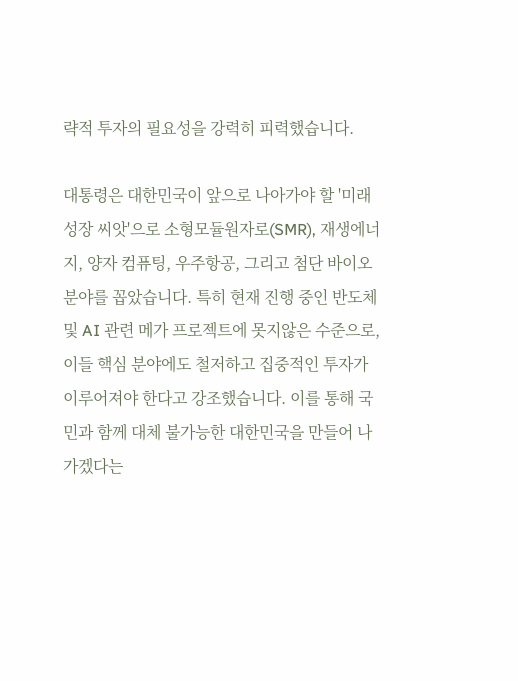략적 투자의 필요성을 강력히 피력했습니다.

대통령은 대한민국이 앞으로 나아가야 할 '미래 성장 씨앗'으로 소형모듈원자로(SMR), 재생에너지, 양자 컴퓨팅, 우주항공, 그리고 첨단 바이오 분야를 꼽았습니다. 특히 현재 진행 중인 반도체 및 AI 관련 메가 프로젝트에 못지않은 수준으로, 이들 핵심 분야에도 철저하고 집중적인 투자가 이루어져야 한다고 강조했습니다. 이를 통해 국민과 함께 대체 불가능한 대한민국을 만들어 나가겠다는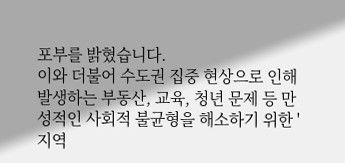포부를 밝혔습니다.
이와 더불어 수도권 집중 현상으로 인해 발생하는 부동산, 교육, 청년 문제 등 만성적인 사회적 불균형을 해소하기 위한 '지역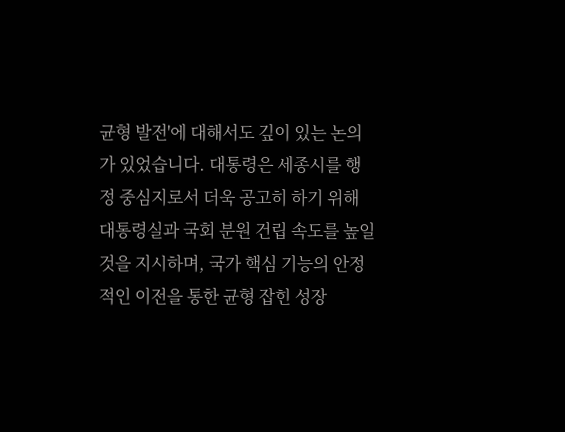균형 발전'에 대해서도 깊이 있는 논의가 있었습니다. 대통령은 세종시를 행정 중심지로서 더욱 공고히 하기 위해 대통령실과 국회 분원 건립 속도를 높일 것을 지시하며, 국가 핵심 기능의 안정적인 이전을 통한 균형 잡힌 성장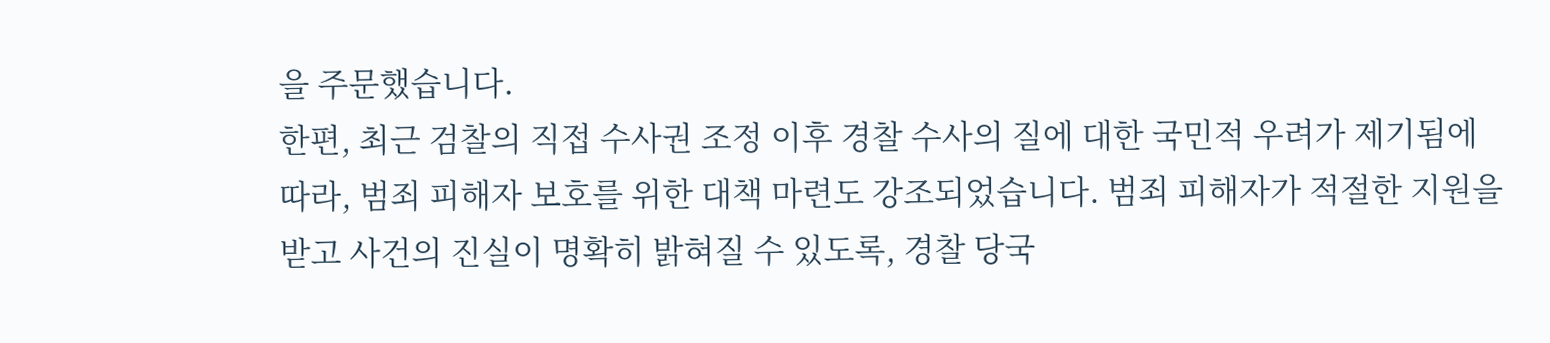을 주문했습니다.
한편, 최근 검찰의 직접 수사권 조정 이후 경찰 수사의 질에 대한 국민적 우려가 제기됨에 따라, 범죄 피해자 보호를 위한 대책 마련도 강조되었습니다. 범죄 피해자가 적절한 지원을 받고 사건의 진실이 명확히 밝혀질 수 있도록, 경찰 당국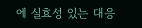에 실효성 있는 대응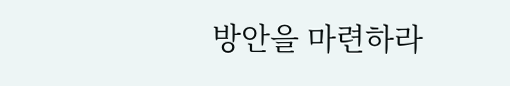방안을 마련하라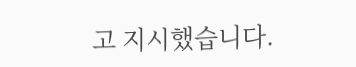고 지시했습니다.